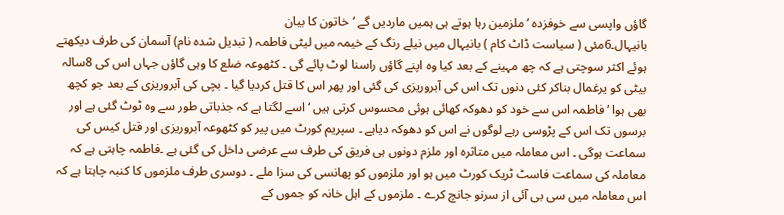گاؤں واپسی سے خوفزدہ ‘ ملزمین رہا ہوتے ہی ہمیں ماردیں گے ‘خاتون کا بیان
بانیہال۔6مئی ( سیاست ڈاٹ کام ) بانیہال میں نیلے رنگ کے خیمہ میں لیٹی فاطمہ ( تبدیل شدہ نام) آسمان کی طرف دیکھتے ہوئے اکثر سوچتی ہے کہ چھ مہینے کے بعد کیا وہ اپنے گاؤں راسنا لوٹ پائے گی ۔ کٹھوعہ ضلع کا وہی گاؤں جہاں اس کی 8سالہ بیٹی کو یرغمال بناکر کئی دنوں تک اس کی آبروریزی کی گئی اور پھر اس کا قتل کردیا گیا ۔ بچی کی آبروریزی کے بعد جو کچھ بھی ہوا ‘ فاطمہ اس سے خود کو دھوکہ کھائی ہوئی محسوس کرتی ہیں ‘ اسے لگتا ہے کہ جذباتی طور سے وہ ٹوٹ گئی ہے اور برسوں تک اس کے پڑوسی رہے لوگوں نے اس کو دھوکہ دیاہے ۔ سپریم کورٹ میں پیر کو کٹھوعہ آبروریزی اور قتل کیس کی سماعت ہوگی ۔ اس معاملہ میں متاثرہ اور ملزم دونوں ہی فریق کی طرف سے عرضی داخل کی گئی ہے ۔فاطمہ چاہتی ہے کہ معاملہ کی سماعت فاسٹ ٹریک کورٹ میں ہو اور ملزموں کو پھانسی کی سزا ملے ۔ دوسری طرف ملزموں کا کنبہ چاہتا ہے کہ اس معاملہ میں سی بی آئی از سرنو جانچ کرے ۔ ملزموں کے اہل خانہ کو جموں کے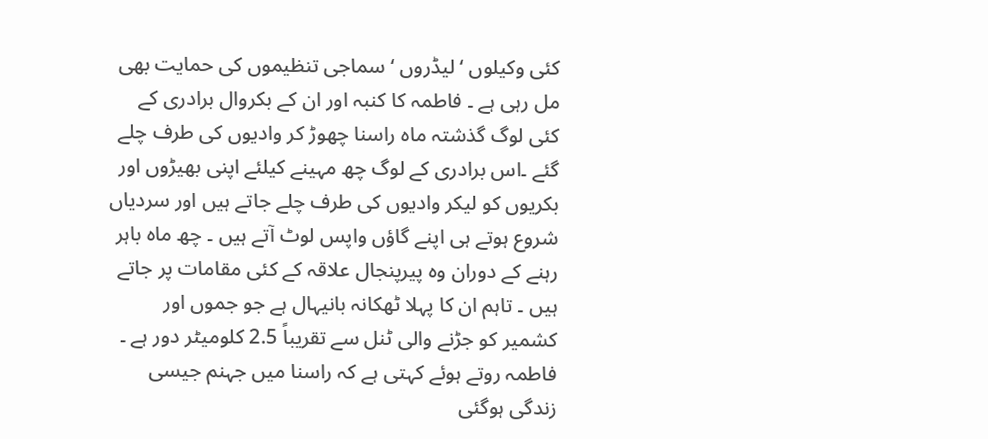کئی وکیلوں ‘ لیڈروں ‘ سماجی تنظیموں کی حمایت بھی مل رہی ہے ۔ فاطمہ کا کنبہ اور ان کے بکروال برادری کے کئی لوگ گذشتہ ماہ راسنا چھوڑ کر وادیوں کی طرف چلے گئے ۔اس برادری کے لوگ چھ مہینے کیلئے اپنی بھیڑوں اور بکریوں کو لیکر وادیوں کی طرف چلے جاتے ہیں اور سردیاں شروع ہوتے ہی اپنے گاؤں واپس لوٹ آتے ہیں ۔ چھ ماہ باہر رہنے کے دوران وہ پیرپنجال علاقہ کے کئی مقامات پر جاتے ہیں ۔ تاہم ان کا پہلا ٹھکانہ بانیہال ہے جو جموں اور کشمیر کو جڑنے والی ٹنل سے تقریباً 2.5 کلومیٹر دور ہے ۔ فاطمہ روتے ہوئے کہتی ہے کہ راسنا میں جہنم جیسی زندگی ہوگئی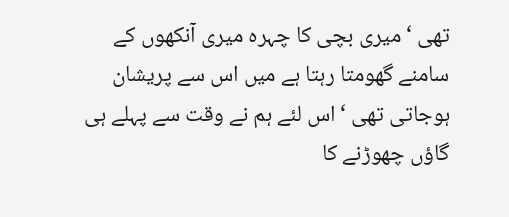تھی ‘ میری بچی کا چہرہ میری آنکھوں کے سامنے گھومتا رہتا ہے میں اس سے پریشان ہوجاتی تھی ‘ اس لئے ہم نے وقت سے پہلے ہی گاؤں چھوڑنے کا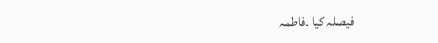فیصلہ کیا ۔فاطمہ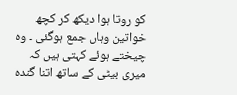کو روتا ہوا دیکھ کر کچھ خواتین وہاں جمع ہوگئی ۔ وہ چیختے ہوئے کہتی ہیں کہ میری بیٹی کے ساتھ اتنا گندہ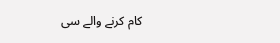کام کرنے والے سی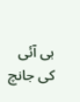بی آئی کی جانچ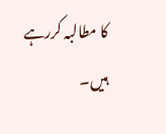کا مطالبہ کررہے ہیں۔